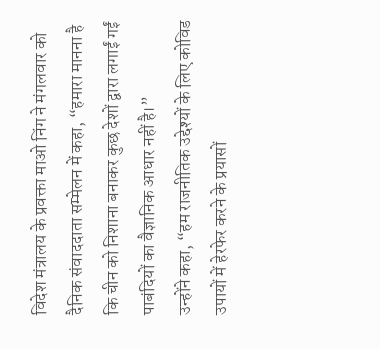विदेश मंत्रालय के प्रवक्ता माओ निंग ने मंगलवार को दैनिक संवाददाता सम्मेलन में कहा, “हमारा मानना है कि चीन को निशाना बनाकर कुछ देशों द्वारा लगाईं गईं पाबंदियों का वैज्ञानिक आधार नहीं है।”
उन्होंने कहा, “हम राजनीतिक उद्देश्यों के लिए कोविड उपायों में हेरफेर करने के प्रयासों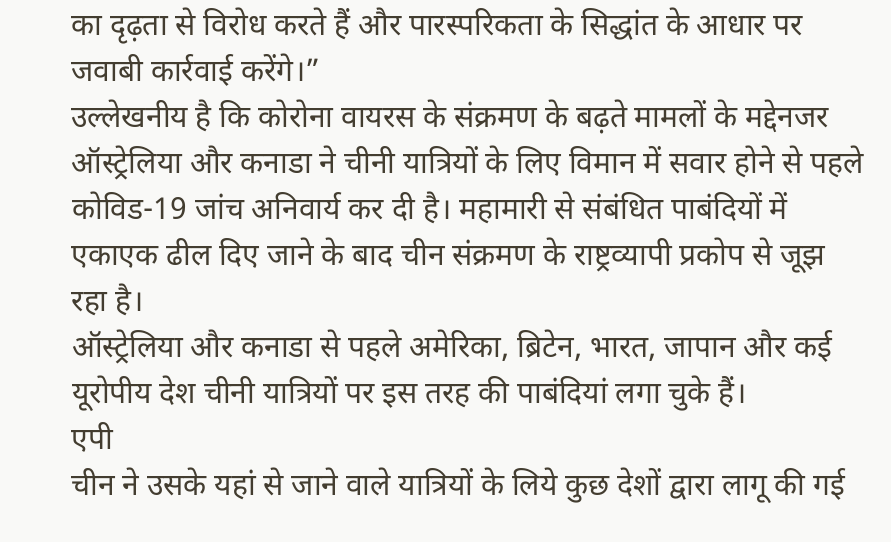का दृढ़ता से विरोध करते हैं और पारस्परिकता के सिद्धांत के आधार पर जवाबी कार्रवाई करेंगे।”
उल्लेखनीय है कि कोरोना वायरस के संक्रमण के बढ़ते मामलों के मद्देनजर ऑस्ट्रेलिया और कनाडा ने चीनी यात्रियों के लिए विमान में सवार होने से पहले कोविड-19 जांच अनिवार्य कर दी है। महामारी से संबंधित पाबंदियों में एकाएक ढील दिए जाने के बाद चीन संक्रमण के राष्ट्रव्यापी प्रकोप से जूझ रहा है।
ऑस्ट्रेलिया और कनाडा से पहले अमेरिका, ब्रिटेन, भारत, जापान और कई यूरोपीय देश चीनी यात्रियों पर इस तरह की पाबंदियां लगा चुके हैं।
एपी
चीन ने उसके यहां से जाने वाले यात्रियों के लिये कुछ देशों द्वारा लागू की गई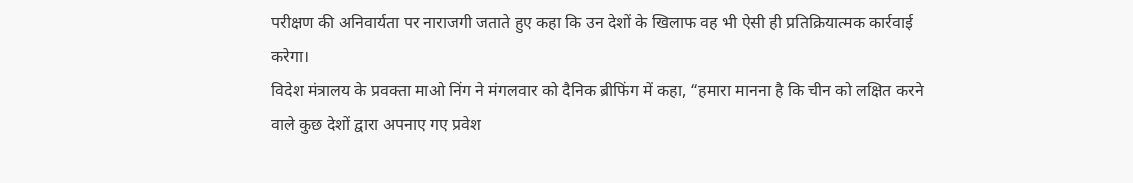परीक्षण की अनिवार्यता पर नाराजगी जताते हुए कहा कि उन देशों के खिलाफ वह भी ऐसी ही प्रतिक्रियात्मक कार्रवाई करेगा।
विदेश मंत्रालय के प्रवक्ता माओ निंग ने मंगलवार को दैनिक ब्रीफिंग में कहा, “हमारा मानना है कि चीन को लक्षित करने वाले कुछ देशों द्वारा अपनाए गए प्रवेश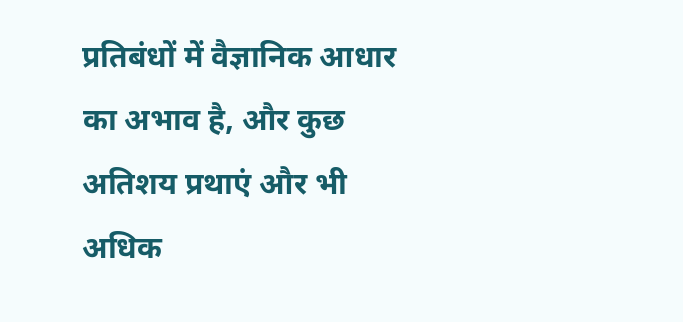प्रतिबंधों में वैज्ञानिक आधार का अभाव है, और कुछ अतिशय प्रथाएं और भी अधिक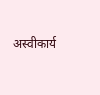अस्वीकार्य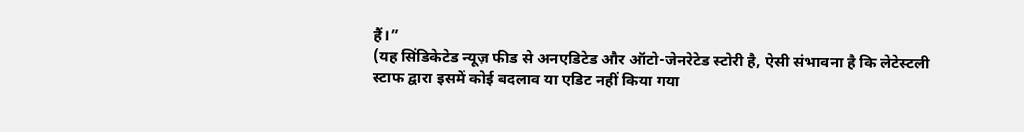हैं।”
(यह सिंडिकेटेड न्यूज़ फीड से अनएडिटेड और ऑटो-जेनरेटेड स्टोरी है, ऐसी संभावना है कि लेटेस्टली स्टाफ द्वारा इसमें कोई बदलाव या एडिट नहीं किया गया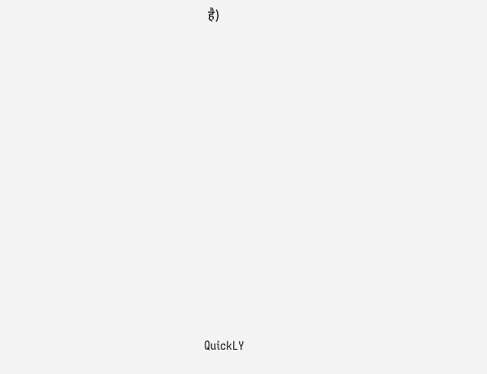है)












QuickLY